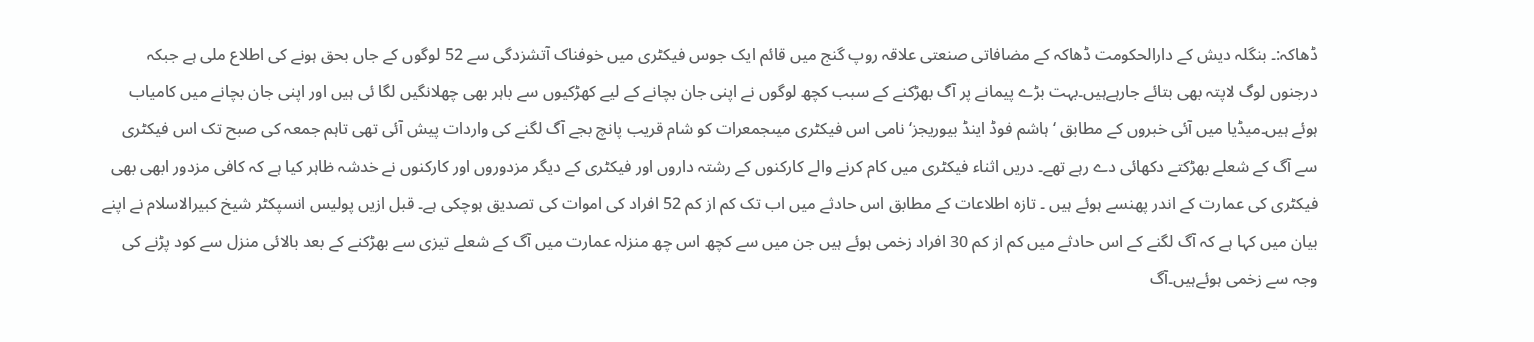ڈھاکہ:۔ بنگلہ دیش کے دارالحکومت ڈھاکہ کے مضافاتی صنعتی علاقہ روپ گنج میں قائم ایک جوس فیکٹری میں خوفناک آتشزدگی سے 52 لوگوں کے جاں بحق ہونے کی اطلاع ملی ہے جبکہ درجنوں لوگ لاپتہ بھی بتائے جارہےہیں۔بہت بڑے پیمانے پر آگ بھڑکنے کے سبب کچھ لوگوں نے اپنی جان بچانے کے لیے کھڑکیوں سے باہر بھی چھلانگیں لگا ئی ہیں اور اپنی جان بچانے میں کامیاب ہوئے ہیں۔میڈیا میں آئی خبروں کے مطابق ‘ ہاشم فوڈ اینڈ بیوریجز‘ نامی اس فیکٹری میںجمعرات کو شام قریب پانچ بجے آگ لگنے کی واردات پیش آئی تھی تاہم جمعہ کی صبح تک اس فیکٹری سے آگ کے شعلے بھڑکتے دکھائی دے رہے تھے۔ دریں اثناء فیکٹری میں کام کرنے والے کارکنوں کے رشتہ داروں اور فیکٹری کے دیگر مزدوروں اور کارکنوں نے خدشہ ظاہر کیا ہے کہ کافی مزدور ابھی بھی فیکٹری کی عمارت کے اندر پھنسے ہوئے ہیں ۔ تازہ اطلاعات کے مطابق اس حادثے میں اب تک کم از کم 52 افراد کی اموات کی تصدیق ہوچکی ہے۔ قبل ازیں پولیس انسپکٹر شیخ کبیرالاسلام نے اپنے بیان میں کہا ہے کہ آگ لگنے کے اس حادثے میں کم از کم 30 افراد زخمی ہوئے ہیں جن میں سے کچھ اس چھ منزلہ عمارت میں آگ کے شعلے تیزی سے بھڑکنے کے بعد بالائی منزل سے کود پڑنے کی وجہ سے زخمی ہوئےہیں۔آگ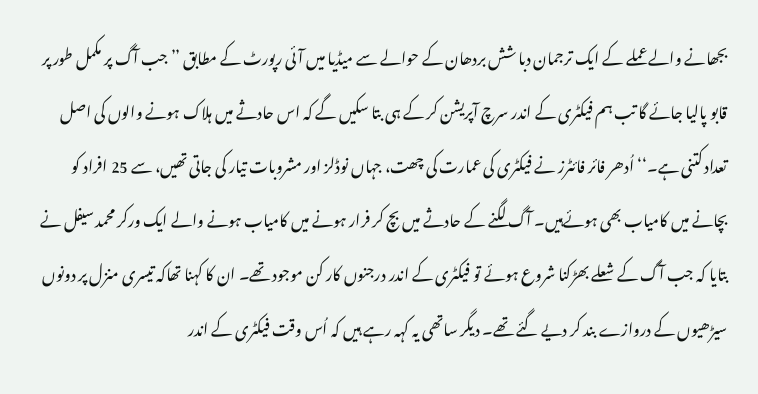بجھانے والے عملے کے ایک ترجمان دبا شش بردھان کے حوالے سے میڈیا میں آئی رپورٹ کے مطابق ’’جب آگ پر مکمل طور پر قابو پالیا جائے گا تب ہم فیکٹری کے اندر سرچ آپریشن کر کے ہی بتا سکیں گے کہ اس حادثے میں ہلاک ہونے والوں کی اصل تعداد کتنی ہے۔‘‘ اُدھر فائر فائٹرز نے فیکٹری کی عمارت کی چھت، جہاں نوڈلز اور مشروبات تیار کی جاتی تھیں، سے 25 افراد کو بچانے میں کامیاب بھی ہوئےہیں۔ آگ لگنے کے حادثے میں بچ کر فرار ہونے میں کامیاب ہونے والے ایک ورکر محمد سیفل نے بتایا کہ جب آگ کے شعلے بھڑکنا شروع ہوئے تو فیکٹری کے اندر درجنوں کار کن موجود تھے۔ ان کا کہنا تھاکہ تیسری منزل پر دونوں سیڑھیوں کے دروازے بند کر دیے گئے تھے۔ دیگر ساتھی یہ کہہ رہے ہیں کہ اُس وقت فیکٹری کے اندر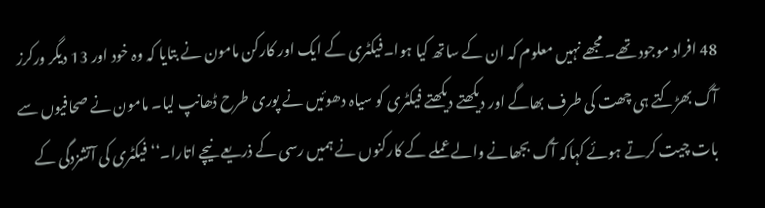48 افراد موجود تھے۔ مجھے نہیں معلوم کہ ان کے ساتھ کیا ہوا۔فیکٹری کے ایک اور کارکن مامون نے بتایا کہ وہ خود اور 13 دیگر ورکرز آگ بھڑکتے ہی چھت کی طرف بھاگے اور دیکھتے دیکھتے فیکٹری کو سیاہ دھوئیں نے پوری طرح ڈھانپ لیا۔ مامون نے صحافیوں سے بات چیت کرتے ہوئے کہاکہ آگ بجھانے والے عملے کے کارکنوں نے ہمیں رسی کے ذریعے نیچے اتارا۔‘‘ فیکٹری کی آتشزدگی کے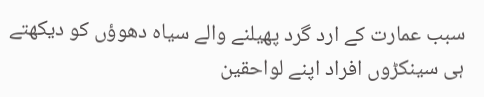سبب عمارت کے ارد گرد پھیلنے والے سیاہ دھوؤں کو دیکھتے ہی سینکڑوں افراد اپنے لواحقین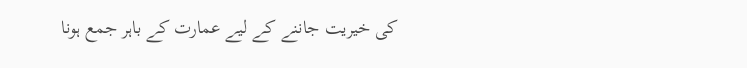کی خیریت جاننے کے لیے عمارت کے باہر جمع ہونا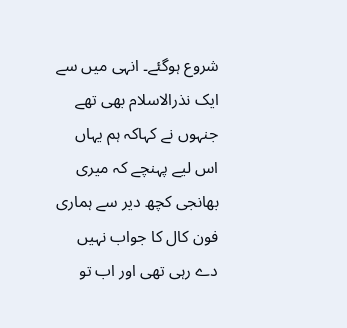شروع ہوگئے۔ انہی میں سے ایک نذرالاسلام بھی تھے جنہوں نے کہاکہ ہم یہاں اس لیے پہنچے کہ میری بھانجی کچھ دیر سے ہماری فون کال کا جواب نہیں دے رہی تھی اور اب تو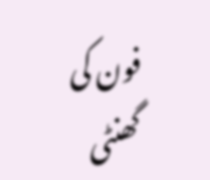فون کی گھنٹی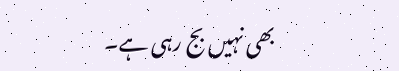بھی نہیں بج رہی ہے۔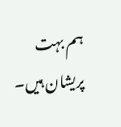ہم بہت پریشان ہیں۔